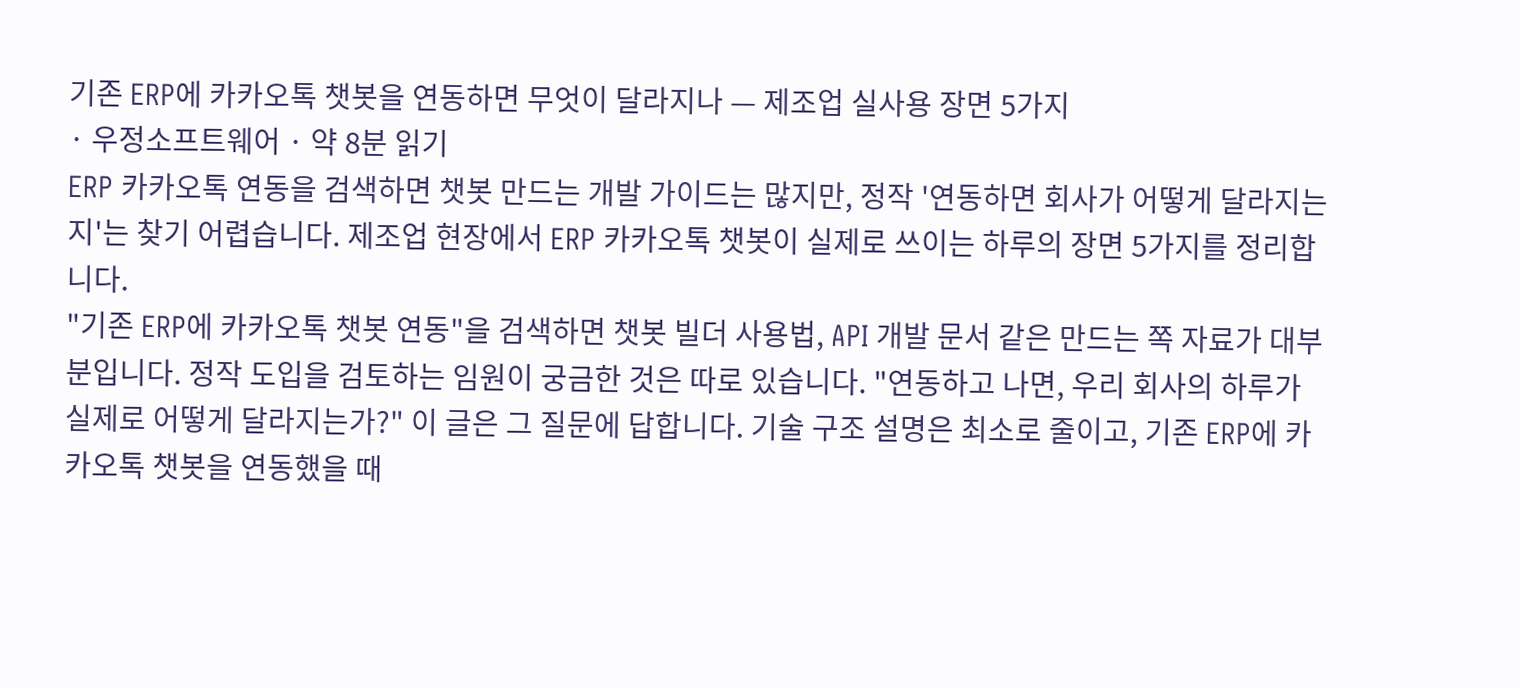기존 ERP에 카카오톡 챗봇을 연동하면 무엇이 달라지나 — 제조업 실사용 장면 5가지
· 우정소프트웨어 · 약 8분 읽기
ERP 카카오톡 연동을 검색하면 챗봇 만드는 개발 가이드는 많지만, 정작 '연동하면 회사가 어떻게 달라지는지'는 찾기 어렵습니다. 제조업 현장에서 ERP 카카오톡 챗봇이 실제로 쓰이는 하루의 장면 5가지를 정리합니다.
"기존 ERP에 카카오톡 챗봇 연동"을 검색하면 챗봇 빌더 사용법, API 개발 문서 같은 만드는 쪽 자료가 대부분입니다. 정작 도입을 검토하는 임원이 궁금한 것은 따로 있습니다. "연동하고 나면, 우리 회사의 하루가 실제로 어떻게 달라지는가?" 이 글은 그 질문에 답합니다. 기술 구조 설명은 최소로 줄이고, 기존 ERP에 카카오톡 챗봇을 연동했을 때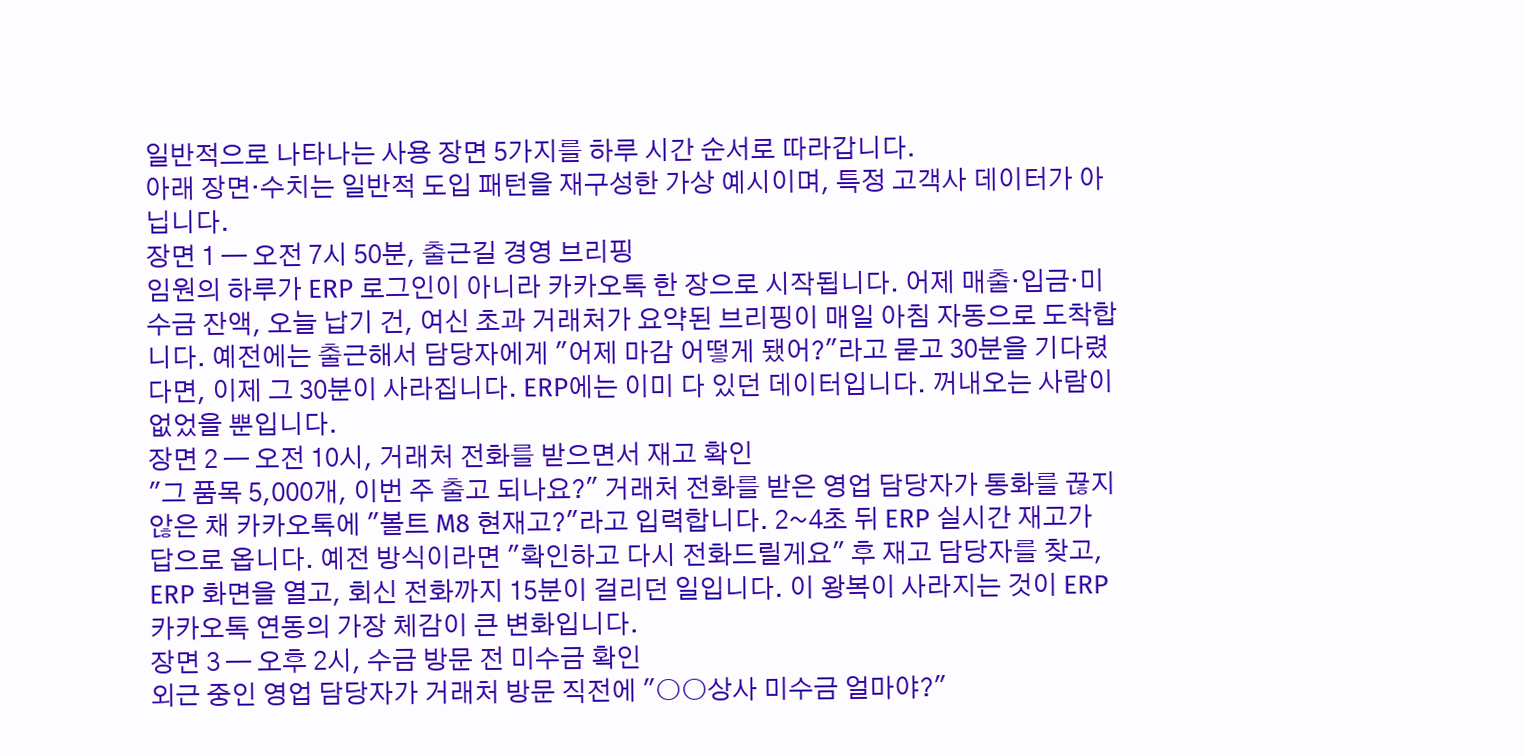일반적으로 나타나는 사용 장면 5가지를 하루 시간 순서로 따라갑니다.
아래 장면·수치는 일반적 도입 패턴을 재구성한 가상 예시이며, 특정 고객사 데이터가 아닙니다.
장면 1 — 오전 7시 50분, 출근길 경영 브리핑
임원의 하루가 ERP 로그인이 아니라 카카오톡 한 장으로 시작됩니다. 어제 매출·입금·미수금 잔액, 오늘 납기 건, 여신 초과 거래처가 요약된 브리핑이 매일 아침 자동으로 도착합니다. 예전에는 출근해서 담당자에게 "어제 마감 어떻게 됐어?"라고 묻고 30분을 기다렸다면, 이제 그 30분이 사라집니다. ERP에는 이미 다 있던 데이터입니다. 꺼내오는 사람이 없었을 뿐입니다.
장면 2 — 오전 10시, 거래처 전화를 받으면서 재고 확인
"그 품목 5,000개, 이번 주 출고 되나요?" 거래처 전화를 받은 영업 담당자가 통화를 끊지 않은 채 카카오톡에 "볼트 M8 현재고?"라고 입력합니다. 2~4초 뒤 ERP 실시간 재고가 답으로 옵니다. 예전 방식이라면 "확인하고 다시 전화드릴게요" 후 재고 담당자를 찾고, ERP 화면을 열고, 회신 전화까지 15분이 걸리던 일입니다. 이 왕복이 사라지는 것이 ERP 카카오톡 연동의 가장 체감이 큰 변화입니다.
장면 3 — 오후 2시, 수금 방문 전 미수금 확인
외근 중인 영업 담당자가 거래처 방문 직전에 "○○상사 미수금 얼마야?"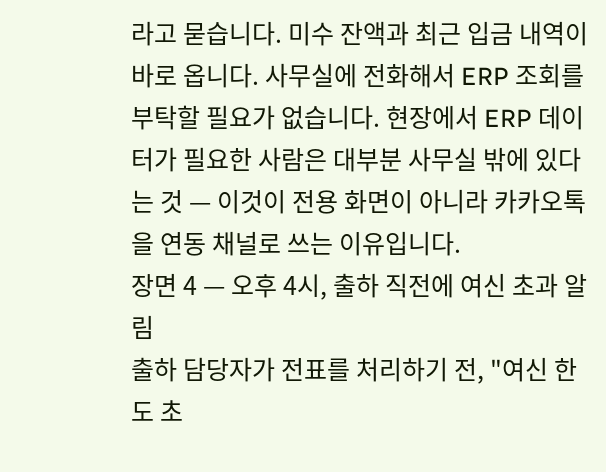라고 묻습니다. 미수 잔액과 최근 입금 내역이 바로 옵니다. 사무실에 전화해서 ERP 조회를 부탁할 필요가 없습니다. 현장에서 ERP 데이터가 필요한 사람은 대부분 사무실 밖에 있다는 것 — 이것이 전용 화면이 아니라 카카오톡을 연동 채널로 쓰는 이유입니다.
장면 4 — 오후 4시, 출하 직전에 여신 초과 알림
출하 담당자가 전표를 처리하기 전, "여신 한도 초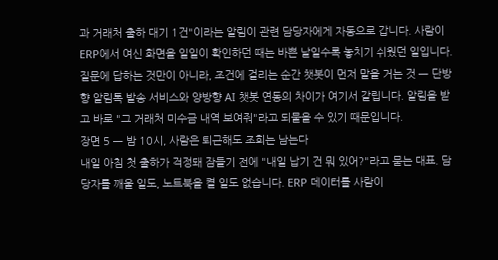과 거래처 출하 대기 1건"이라는 알림이 관련 담당자에게 자동으로 갑니다. 사람이 ERP에서 여신 화면을 일일이 확인하던 때는 바쁜 날일수록 놓치기 쉬웠던 일입니다. 질문에 답하는 것만이 아니라, 조건에 걸리는 순간 챗봇이 먼저 말을 거는 것 — 단방향 알림톡 발송 서비스와 양방향 AI 챗봇 연동의 차이가 여기서 갈립니다. 알림을 받고 바로 "그 거래처 미수금 내역 보여줘"라고 되물을 수 있기 때문입니다.
장면 5 — 밤 10시, 사람은 퇴근해도 조회는 남는다
내일 아침 첫 출하가 걱정돼 잠들기 전에 "내일 납기 건 뭐 있어?"라고 묻는 대표. 담당자를 깨울 일도, 노트북을 켤 일도 없습니다. ERP 데이터를 사람이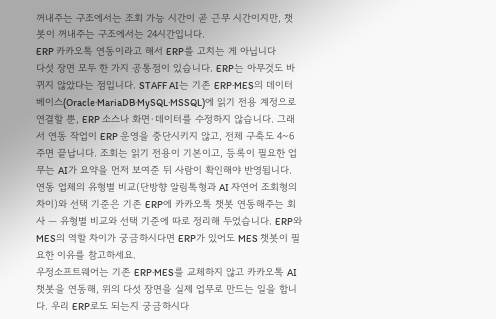꺼내주는 구조에서는 조회 가능 시간이 곧 근무 시간이지만, 챗봇이 꺼내주는 구조에서는 24시간입니다.
ERP 카카오톡 연동이라고 해서 ERP를 고치는 게 아닙니다
다섯 장면 모두 한 가지 공통점이 있습니다. ERP는 아무것도 바뀌지 않았다는 점입니다. STAFF AI는 기존 ERP·MES의 데이터베이스(Oracle·MariaDB·MySQL·MSSQL)에 읽기 전용 계정으로 연결할 뿐, ERP 소스나 화면·데이터를 수정하지 않습니다. 그래서 연동 작업이 ERP 운영을 중단시키지 않고, 전체 구축도 4~6주면 끝납니다. 조회는 읽기 전용이 기본이고, 등록이 필요한 업무는 AI가 요약을 먼저 보여준 뒤 사람이 확인해야 반영됩니다.
연동 업체의 유형별 비교(단방향 알림톡형과 AI 자연어 조회형의 차이)와 선택 기준은 기존 ERP에 카카오톡 챗봇 연동해주는 회사 — 유형별 비교와 선택 기준에 따로 정리해 두었습니다. ERP와 MES의 역할 차이가 궁금하시다면 ERP가 있어도 MES 챗봇이 필요한 이유를 참고하세요.
우정소프트웨어는 기존 ERP·MES를 교체하지 않고 카카오톡 AI 챗봇을 연동해, 위의 다섯 장면을 실제 업무로 만드는 일을 합니다. 우리 ERP로도 되는지 궁금하시다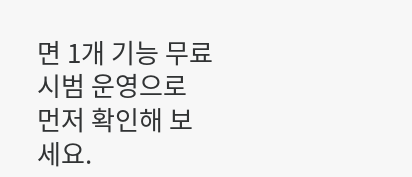면 1개 기능 무료 시범 운영으로 먼저 확인해 보세요.